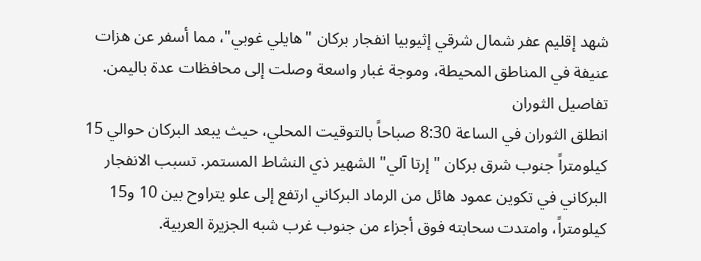شهد إقليم عفر شمال شرقي إثيوبيا انفجار بركان "هايلي غوبي"، مما أسفر عن هزات عنيفة في المناطق المحيطة، وموجة غبار واسعة وصلت إلى محافظات عدة باليمن.
تفاصيل الثوران
انطلق الثوران في الساعة 8:30 صباحاً بالتوقيت المحلي، حيث يبعد البركان حوالي 15 كيلومتراً جنوب شرق بركان "إرتا آلي" الشهير ذي النشاط المستمر. تسبب الانفجار البركاني في تكوين عمود هائل من الرماد البركاني ارتفع إلى علو يتراوح بين 10 و15 كيلومتراً، وامتدت سحابته فوق أجزاء من جنوب غرب شبه الجزيرة العربية.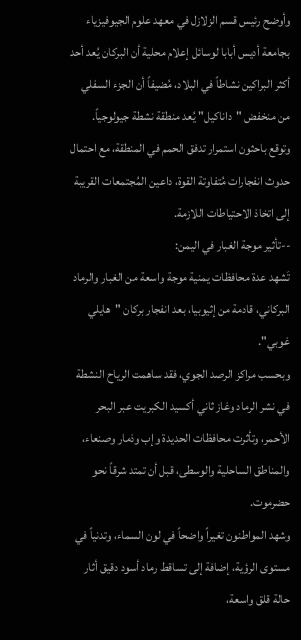وأوضح رئيس قسم الزلازل في معهد علوم الجيوفيزياء بجامعة أديس أبابا لوسائل إعلام محلية أن البركان يُعد أحد أكثر البراكين نشاطاً في البلاد، مُضيفاً أن الجزء السفلي من منخفض "داناكيل" يُعد منطقة نشطة جيولوجياً.
وتوقع باحثون استمرار تدفق الحمم في المنطقة، مع احتمال حدوث انفجارات مُتفاوتة القوة، داعين المُجتمعات القريبة إلى اتخاذ الاحتياطات اللازمة.
--تأثير موجة الغبار في اليمن:
تَشهد عدة محافظات يمنية موجة واسعة من الغبار والرماد البركاني، قادمة من إثيوبيا، بعد انفجار بركان "هايلي غوبي".
وبحسب مراكز الرصد الجوي، فقد ساهمت الرياح النشطة في نشر الرماد وغاز ثاني أكسيد الكبريت عبر البحر الأحمر، وتأثرت محافظات الحديدة وإب وذمار وصنعاء، والمناطق الساحلية والوسطى، قبل أن تمتد شرقاً نحو حضرموت.
وشهد المواطنون تغيراً واضحاً في لون السماء، وتدنياً في مستوى الرؤية، إضافة إلى تساقط رماد أسود دقيق أثار حالة قلق واسعة،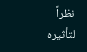نظراً لتأثيره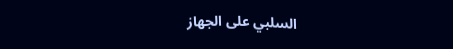السلبي على الجهاز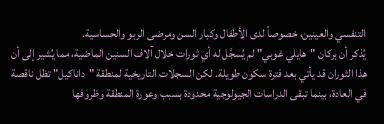التنفسي والعينين، خصوصاً لدى الأطفال وكبار السن ومرضى الربو والحساسية.
يُذكر أن بركان "هايلي غوبي" لم يُسجَّل له أي ثورات خلال آلاف السنين الماضية، مما يُشير إلى أن هذا الثوران قد يأتي بعد فترة سكون طويلة. لكن السجلات التاريخية لمنطقة "داناكيل" تظل ناقصة في العادة، بينما تبقى الدراسات الجيولوجية محدودة بسبب وعورة المنطقة وظروفها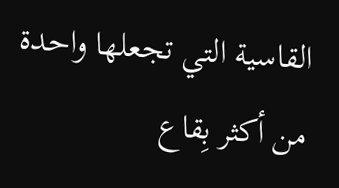القاسية التي تجعلها واحدة من أكثر بِقاع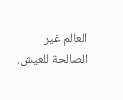العالم غير الصالحة للعيش.